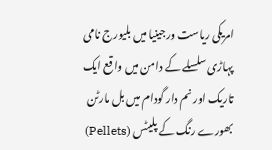امریکی ریاست ورجینیا میں بلیورج نامی پہاڑی سلسلے کے دامن میں واقع ایک تاریک اور نم دار گودام میں بل مارٹن بھورے رنگ کے پلیٹس (Pellets)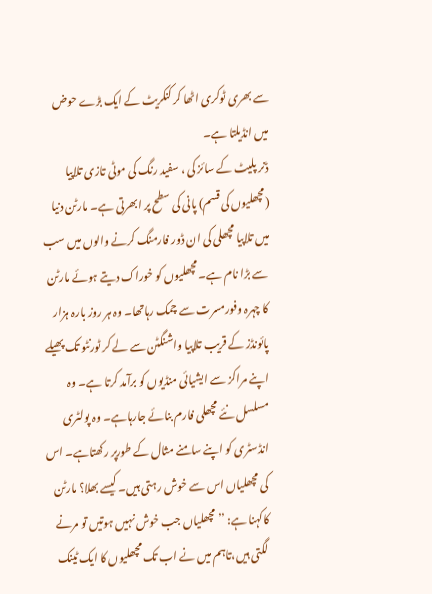سے بھری ٹوکری اٹھا کر کنکریٹ کے ایک بڑے حوض میں انڈیلتا ہے۔
ڈنر پلیٹ کے سائز کی ، سفید رنگ کی موٹی تازی تلاپیا (مچھلیوں کی قسم) پانی کی سطح پر ابھرتی ہے۔ مارٹن دنیا میں تلاپیا مچھلی کی ان ڈور فارمنگ کرنے والوں میں سب سے بڑا نام ہے۔ مچھلیوں کو خوراک دیتے ہوئے مارٹن کا چہرہ وفورمسرت سے چمک رہاتھا۔ وہ ہر روز بارہ ہزار پائونڈز کے قریب تلاپیا واشنگٹن سے لے کر ٹورنٹو تک پھیلے اپنے مراکز سے ایشیائی منڈیوں کو برآمد کرتا ہے۔ وہ مسلسل نئے مچھلی فارم بنائے جارہاہے۔ وہ پولٹری انڈسٹری کو اپنے سامنے مثال کے طورپر رکھتاہے۔ اس کی مچھلیاں اس سے خوش رہتی ہیں۔ کیسے بھلا؟ مارٹن کاکہنا ہے: ’’مچھلیاں جب خوش نہیں ہوتیں تو مرنے لگتی ہیں،تاہم میں نے اب تک مچھلیوں کا ایک ٹینک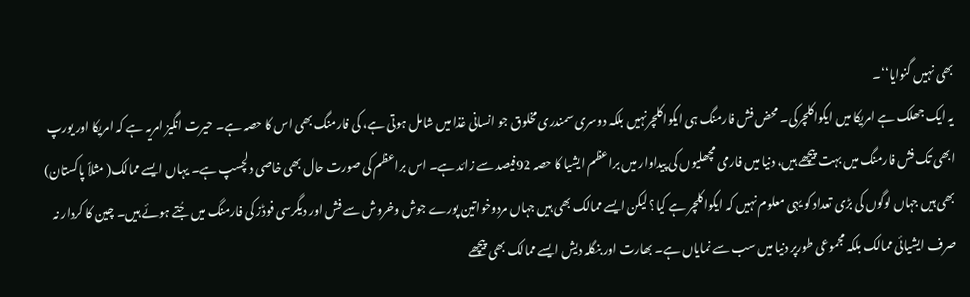بھی نہیں گنوایا‘‘۔
یہ ایک جھلک ہے امریکا میں ایکواکلچرکی۔ محض فش فارمنگ ہی ایکواکلچرنہیں بلکہ دوسری سمندری مخلوق جو انسانی غذا میں شامل ہوتی ہے، کی فارمنگ بھی اس کا حصہ ہے۔ حیرت انگیز امریہ ہے کہ امریکا اور یورپ ابھی تک فش فارمنگ میں بہت پیچھے ہیں، دنیا میں فارمی مچھلیوں کی پیداوار میں براعظم ایشیا کا حصہ 92فیصد سے زائد ہے۔ اس براعظم کی صورت حال بھی خاصی دلچسپ ہے۔ یہاں ایسے ممالک( مثلاً پاکستان) بھی ہیں جہاں لوگوں کی بڑی تعداد کو یہی معلوم نہیں کہ ایکواکلچر ہے کیا؟ لیکن ایسے ممالک بھی ہیں جہاں مردوخواتین پورے جوش وخروش سے فش اور دیگرسی فوڈز کی فارمنگ میں جُتے ہوئے ہیں۔ چین کا کردار نہ صرف ایشیائی ممالک بلکہ مجموعی طورپر دنیا میں سب سے نمایاں ہے۔ بھارت اور بنگلہ دیش ایسے ممالک بھی پیچھے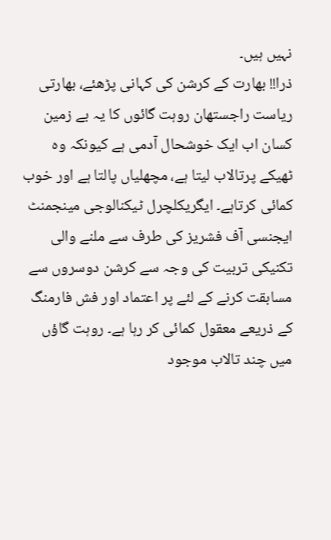نہیں ہیں۔
ذرا!! بھارت کے کرشن کی کہانی پڑھئے، بھارتی ریاست راجستھان روہت گائوں کا یہ بے زمین کسان اب ایک خوشحال آدمی ہے کیونکہ وہ ٹھیکے پرتالاب لیتا ہے، مچھلیاں پالتا ہے اور خوب کمائی کرتاہے۔ ایگریکلچرل ٹیکنالوجی مینجمنٹ ایجنسی آف فشریز کی طرف سے ملنے والی تکنیکی تربیت کی وجہ سے کرشن دوسروں سے مسابقت کرنے کے لئے پر اعتماد اور فش فارمنگ کے ذریعے معقول کمائی کر رہا ہے۔ روہت گاؤں میں چند تالاب موجود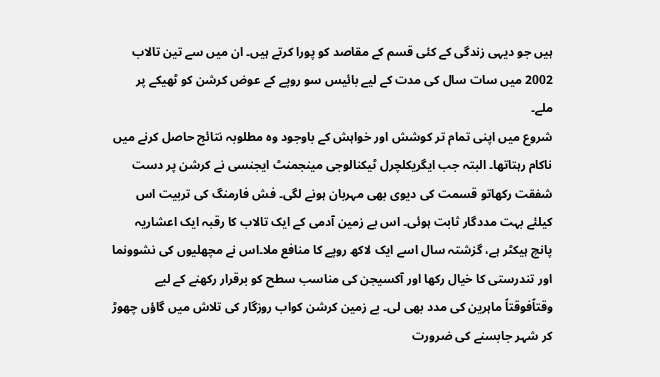ہیں جو دیہی زندگی کے کئی قسم کے مقاصد کو پورا کرتے ہیں۔ ان میں سے تین تالاب 2002 میں سات سال کی مدت کے لیے بائیس سو روپے کے عوض کرشن کو ٹھیکے پر ملے۔
شروع میں اپنی تمام تر کوشش اور خواہش کے باوجود وہ مطلوبہ نتائج حاصل کرنے میں ناکام رہتاتھا۔ البتہ جب ایگریکلچرل ٹیکنالوجی مینجمنٹ ایجنسی نے کرشن پر دست شفقت رکھاتو قسمت کی دیوی بھی مہربان ہونے لگی۔ فش فارمنگ کی تربیت اس کیلئے بہت مددگار ثابت ہوئی۔ اس بے زمین آدمی کے ایک تالاب کا رقبہ ایک اعشاریہ پانچ ہیکٹر ہے، گزشتہ سال اسے ایک لاکھ روپے کا منافع ملا۔اس نے مچھلیوں کی نشوونما اور تندرستی کا خیال رکھا اور آکسیجن کی مناسب سطح کو برقرار رکھنے کے لیے وقتاًفوقتاً ماہرین کی مدد بھی لی۔ بے زمین کرشن کواب روزگار کی تلاش میں گاؤں چھوڑ کر شہر جابسنے کی ضرورت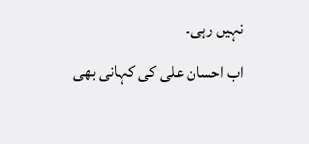نہیں رہی۔
اب احسان علی کی کہانی بھی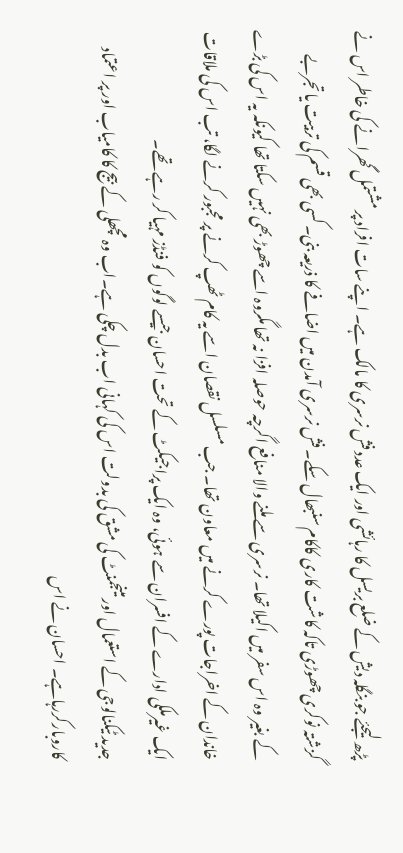پڑھ لیجئے جو بنگلہ دیش کے ضلع بریسل کا رہائشی اور ایک عدد فش نرسری کا مالک ہے۔ اپنے سات افراد پر مشتمل گھرانے کی خاطر اس نے گزشتہ نوکری چھوڑی تاکہ کاشت کاری کاکام سنبھال سکے۔ فش نرسری آمدن میں اضافے کا ذریعہ بنی۔ کسی بھی قسم کی تربیت یا تجربے کے بغیر وہ اس سفر میں اکیلا تھا۔ نرسری سے ملنے والا منافع اگرچہ حوصلہ افزا نہ تھا مگروہ اسے چھوڑ بھی نہیں سکتا تھا کیونکہ یہ اس کی بڑے خاندان کے اخراجات پورے کرنے میں معاون تھا۔ جب مسلسل نقصان اسے یہ کام ٹھپ کرنے پر مجبور کرنے لگا، تب اس کی ملاقات ایک غیرملکی ادارے کے افسران سے ہوئی، وہ ایک پراجیکٹ کے تحت احسان جیسے لوگوں کو فنڈز مہیا کر رہے تھے۔
جدید ٹیکنالوجی کے استعمال اور مینجمنٹ کی مشق کی بدولت اس کی کہانی اب بدل چکی ہے۔اب وہ مچھلی کے بیج کا کامیاب اور پر اعتماد کاروبارکررہاہے۔ احسان نے اس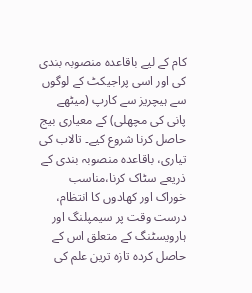کام کے لیے باقاعدہ منصوبہ بندی کی اور اسی پراجیکٹ کے لوگوں سے ہیچریز سے کارپ (میٹھے پانی کی مچھلی) کے معیاری بیج حاصل کرنا شروع کیے۔ تالاب کی تیاری، باقاعدہ منصوبہ بندی کے ذریعے سٹاک کرنا،مناسب خوراک اور کھادوں کا انتظام، درست وقت پر سیمپلنگ اور ہارویسٹنگ کے متعلق اس کے حاصل کردہ تازہ ترین علم کی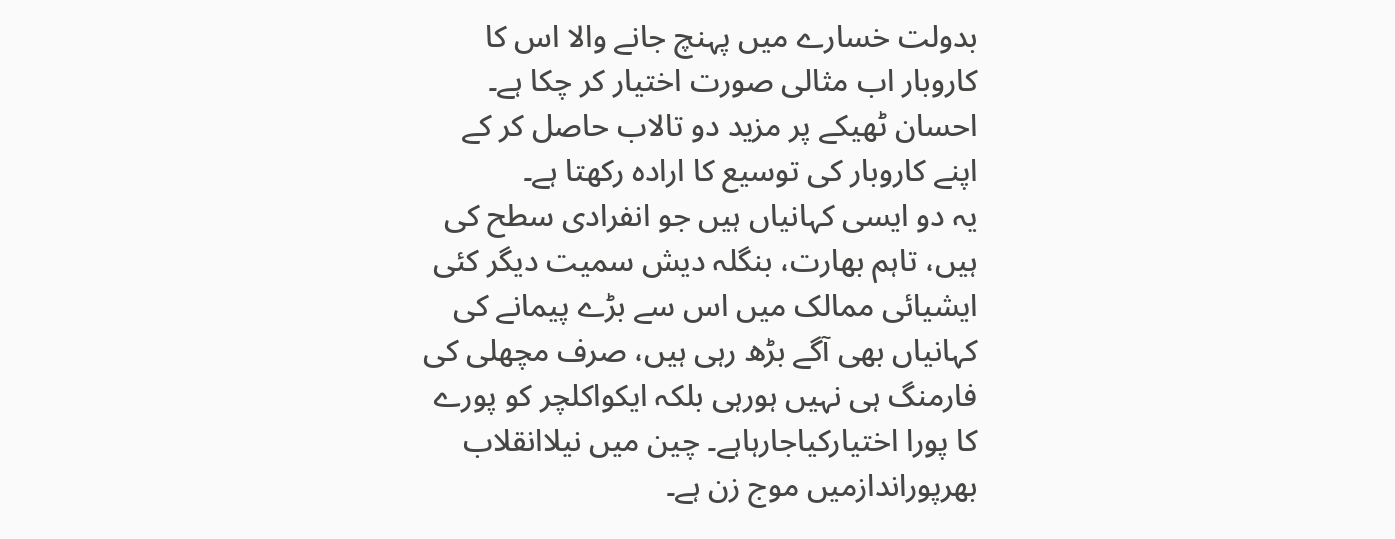بدولت خسارے میں پہنچ جانے والا اس کا کاروبار اب مثالی صورت اختیار کر چکا ہے۔ احسان ٹھیکے پر مزید دو تالاب حاصل کر کے اپنے کاروبار کی توسیع کا ارادہ رکھتا ہے۔
یہ دو ایسی کہانیاں ہیں جو انفرادی سطح کی ہیں، تاہم بھارت، بنگلہ دیش سمیت دیگر کئی ایشیائی ممالک میں اس سے بڑے پیمانے کی کہانیاں بھی آگے بڑھ رہی ہیں، صرف مچھلی کی فارمنگ ہی نہیں ہورہی بلکہ ایکواکلچر کو پورے کا پورا اختیارکیاجارہاہے۔ چین میں نیلاانقلاب بھرپوراندازمیں موج زن ہے۔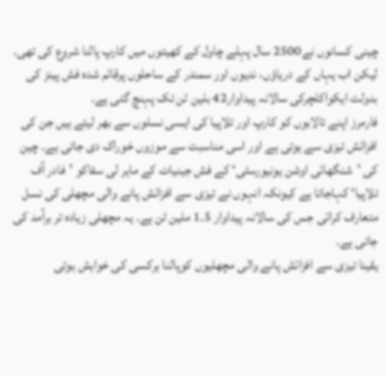چینی کسانوں نے2500 سال پہلے چاول کے کھیتوں میں کارپ پالنا شروع کی تھی۔ لیکن اب یہاں کے دریاؤں، ندیوں اور سمندر کے ساحلوں پرقائم شدہ فش پینز کی بدولت ایکواکلچرکی سالانہ پیداوار42 بلین ٹن تک پہنچ گئی ہے۔
فارمرز اپنے تالابوں کو کارپ اور تلاپیا کی ایسی نسلوں سے بھر لیتے ہیں جن کی افزائش تیزی سے ہوتی ہے اور اسی مناسبت سے موزوں خوراک دی جاتی ہے۔ چین کی ’شنگھائی اوشن یونیورسٹی‘ کے فش جینیات کے ماہر لی سفاکو ’فادر آف تلاپیا‘ کہاجاتا ہے کیونکہ انہوں نے تیزی سے افزائش پانے والی مچھلی کی نسل متعارف کرائی جس کی سالانہ پیداوار 1.5 ملین ٹن ہے۔ یہ مچھلی زیادہ تر برآمد کی جاتی ہے۔
یقینا تیزی سے افزائش پانے والی مچھلیوں کوپالنا ہرکسی کی خواہش ہوتی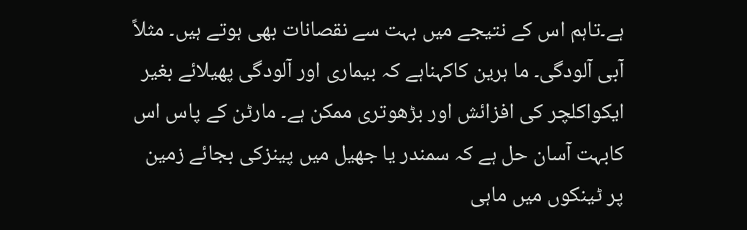ہے۔تاہم اس کے نتیجے میں بہت سے نقصانات بھی ہوتے ہیں۔ مثلاً آبی آلودگی۔ ما ہرین کاکہناہے کہ بیماری اور آلودگی پھیلائے بغیر ایکواکلچر کی افزائش اور بڑھوتری ممکن ہے۔ مارٹن کے پاس اس کابہت آسان حل ہے کہ سمندر یا جھیل میں پینزکی بجائے زمین پر ٹینکوں میں ماہی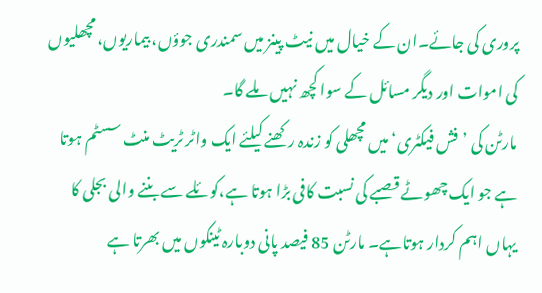پروری کی جائے۔ان کے خیال میں نیٹ پینز میں سمندری جوؤں، بیماریوں، مچھلیوں کی اموات اور دیگر مسائل کے سوا کچھ نہیں ملے گا۔
مارٹن کی ’فش فیکٹری‘ میں مچھلی کو زندہ رکھنے کیلئے ایک واٹر ٹریٹ منٹ سسٹم ہوتا ہے جو ایک چھوٹے قصبے کی نسبت کافی بڑا ہوتا ہے،کوئلے سے بننے والی بجلی کا یہاں اہم کردار ہوتاہے۔ مارٹن 85 فیصد پانی دوبارہ ٹینکوں میں بھرتا ہے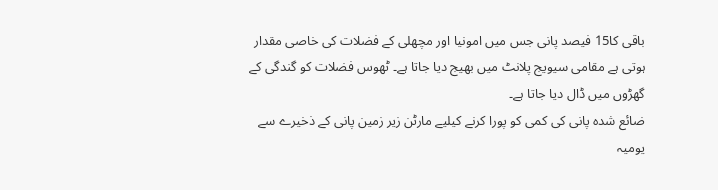باقی کا15 فیصد پانی جس میں امونیا اور مچھلی کے فضلات کی خاصی مقدار ہوتی ہے مقامی سیویج پلانٹ میں بھیج دیا جاتا ہے۔ ٹھوس فضلات کو گندگی کے گھڑوں میں ڈال دیا جاتا ہے۔
ضائع شدہ پانی کی کمی کو پورا کرنے کیلیے مارٹن زیر زمین پانی کے ذخیرے سے یومیہ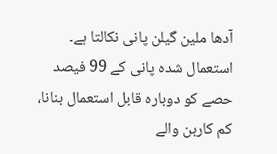آدھا ملین گیلن پانی نکالتا ہے۔ استعمال شدہ پانی کے 99 فیصد حصے کو دوبارہ قابل استعمال بنانا، کم کاربن والے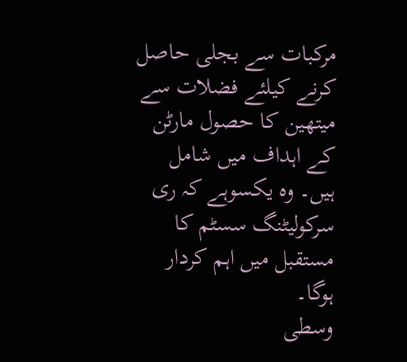مرکبات سے بجلی حاصل کرنے کیلئے فضلات سے میتھین کا حصول مارٹن کے اہداف میں شامل ہیں۔ وہ یکسوہے کہ ری سرکولیٹنگ سسٹم کا مستقبل میں اہم کردار ہوگا۔
وسطی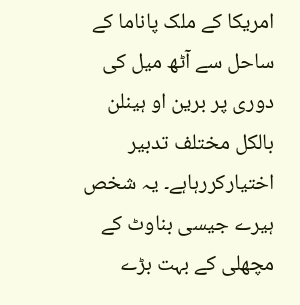امریکا کے ملک پاناما کے ساحل سے آٹھ میل کی دوری پر برین او ہینلن بالکل مختلف تدبیر اختیارکررہاہے۔ یہ شخص ہیرے جیسی بناوٹ کے مچھلی کے بہت بڑے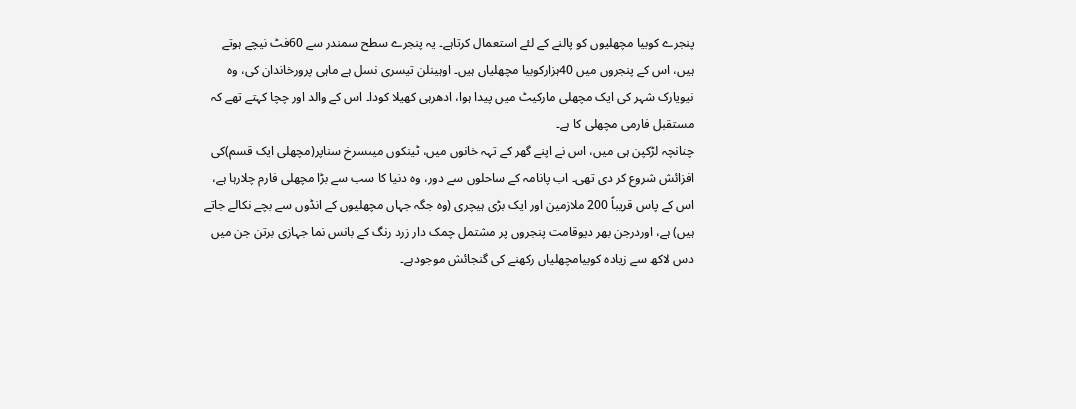پنجرے کوبیا مچھلیوں کو پالنے کے لئے استعمال کرتاہے۔ یہ پنجرے سطح سمندر سے 60فٹ نیچے ہوتے ہیں، اس کے پنجروں میں 40ہزارکوبیا مچھلیاں ہیں۔ اوہینلن تیسری نسل ہے ماہی پرورخاندان کی، وہ نیویارک شہر کی ایک مچھلی مارکیٹ میں پیدا ہوا، ادھرہی کھیلا کودا۔ اس کے والد اور چچا کہتے تھے کہ مستقبل فارمی مچھلی کا ہے۔
چنانچہ لڑکپن ہی میں، اس نے اپنے گھر کے تہہ خانوں میں، ٹینکوں میںسرخ سناپر(مچھلی ایک قسم)کی افزائش شروع کر دی تھی۔ اب پانامہ کے ساحلوں سے دور، وہ دنیا کا سب سے بڑا مچھلی فارم چلارہا ہے، اس کے پاس قریباً 200 ملازمین اور ایک بڑی ہیچری (وہ جگہ جہاں مچھلیوں کے انڈوں سے بچے نکالے جاتے ہیں) ہے، اوردرجن بھر دیوقامت پنجروں پر مشتمل چمک دار زرد رنگ کے بانس نما جہازی برتن جن میں دس لاکھ سے زیادہ کوبیامچھلیاں رکھنے کی گنجائش موجودہے۔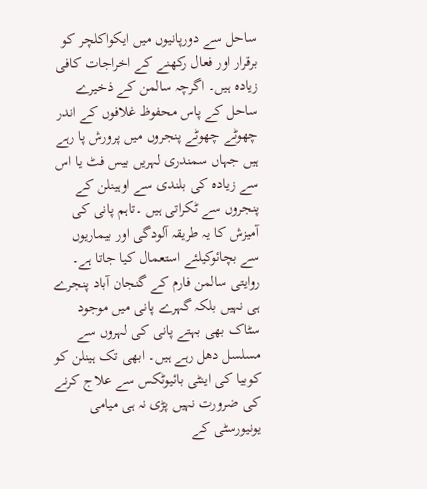ساحل سے دورپانیوں میں ایکواکلچر کو برقرار اور فعال رکھنے کے اخراجات کافی زیادہ ہیں۔ اگرچہ سالمن کے ذخیرے ساحل کے پاس محفوظ غلافوں کے اندر چھوٹے چھوٹے پنجروں میں پرورش پا رہے ہیں جہاں سمندری لہریں بیس فٹ یا اس سے زیادہ کی بلندی سے اوہینلن کے پنجروں سے ٹکراتی ہیں ۔تاہم پانی کی آمیزش کا یہ طریقہ آلودگی اور بیماریوں سے بچائوکیلئے استعمال کیا جاتا ہے۔
روایتی سالمن فارم کے گنجان آباد پنجرے ہی نہیں بلکہ گہرے پانی میں موجود سٹاک بھی بہتے پانی کی لہروں سے مسلسل دھل رہے ہیں۔ ابھی تک ہینلن کو کوبیا کی اینٹی بائیوٹکس سے علاج کرنے کی ضرورت نہیں پڑی نہ ہی میامی یونیورسٹی کے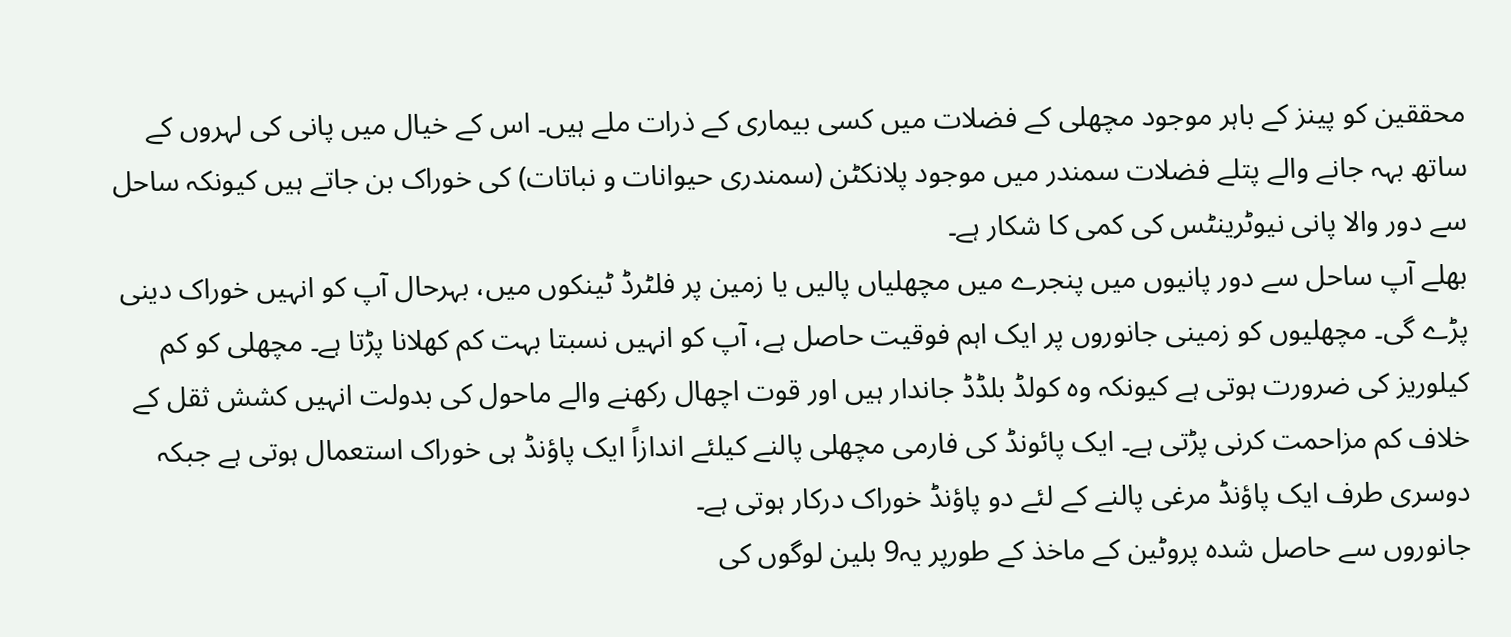محققین کو پینز کے باہر موجود مچھلی کے فضلات میں کسی بیماری کے ذرات ملے ہیں۔ اس کے خیال میں پانی کی لہروں کے ساتھ بہہ جانے والے پتلے فضلات سمندر میں موجود پلانکٹن (سمندری حیوانات و نباتات) کی خوراک بن جاتے ہیں کیونکہ ساحل سے دور والا پانی نیوٹرینٹس کی کمی کا شکار ہے۔
بھلے آپ ساحل سے دور پانیوں میں پنجرے میں مچھلیاں پالیں یا زمین پر فلٹرڈ ٹینکوں میں، بہرحال آپ کو انہیں خوراک دینی پڑے گی۔ مچھلیوں کو زمینی جانوروں پر ایک اہم فوقیت حاصل ہے، آپ کو انہیں نسبتا بہت کم کھلانا پڑتا ہے۔ مچھلی کو کم کیلوریز کی ضرورت ہوتی ہے کیونکہ وہ کولڈ بلڈڈ جاندار ہیں اور قوت اچھال رکھنے والے ماحول کی بدولت انہیں کشش ثقل کے خلاف کم مزاحمت کرنی پڑتی ہے۔ ایک پائونڈ کی فارمی مچھلی پالنے کیلئے اندازاً ایک پاؤنڈ ہی خوراک استعمال ہوتی ہے جبکہ دوسری طرف ایک پاؤنڈ مرغی پالنے کے لئے دو پاؤنڈ خوراک درکار ہوتی ہے۔
جانوروں سے حاصل شدہ پروٹین کے ماخذ کے طورپر یہ9 بلین لوگوں کی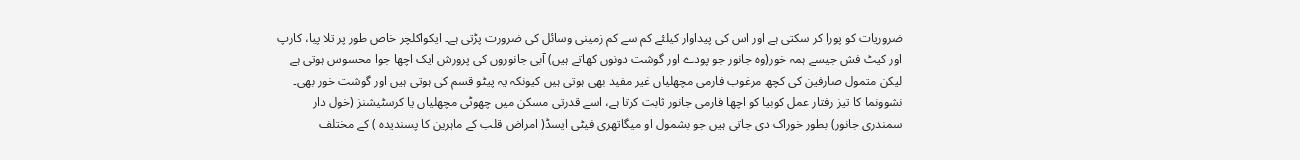ضروریات کو پورا کر سکتی ہے اور اس کی پیداوار کیلئے کم سے کم زمینی وسائل کی ضرورت پڑتی ہے۔ ایکواکلچر خاص طور پر تلا پیا، کارپ اور کیٹ فش جیسے ہمہ خور(وہ جانور جو پودے اور گوشت دونوں کھاتے ہیں) آبی جانوروں کی پرورش ایک اچھا جوا محسوس ہوتی ہے لیکن متمول صارفین کی کچھ مرغوب فارمی مچھلیاں غیر مفید بھی ہوتی ہیں کیونکہ یہ پیٹو قسم کی ہوتی ہیں اور گوشت خور بھی۔ نشوونما کا تیز رفتار عمل کوبیا کو اچھا فارمی جانور ثابت کرتا ہے، اسے قدرتی مسکن میں چھوٹی مچھلیاں یا کرسٹیشنز (خول دار سمندری جانور) بطور خوراک دی جاتی ہیں جو بشمول او میگاتھری فیٹی ایسڈ( امراض قلب کے ماہرین کا پسندیدہ ) کے مختلف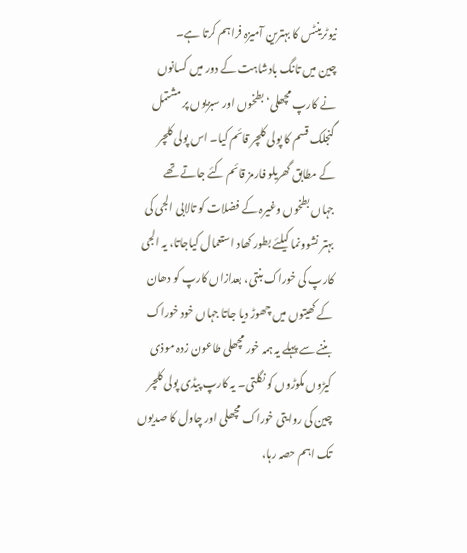نیوٹرینٹس کا بہترین آمیزہ فراہم کرتا ہے۔
چین میں تانگ بادشاہت کے دور میں کسانوں نے کارپ مچھلی‘ بطخوں اور سبزیوں پر مشتمل گنجلک قسم کا پولی کلچر قائم کیا۔ اس پولی کلچر کے مطابق گھریلو فارمز قائم کئے جاتے تھے جہاں بطخوں وغیرہ کے فضلات کو تالابی الجی کی بہتر نشوونما کیلئے بطور کھاد استعمال کیاجاتا، یہ الجی کارپ کی خوراک بنتی، بعدازاں کارپ کو دھان کے کھیتوں میں چھوڑ دیا جاتا جہاں خود خوراک بننے سے پہلے یہ ہمہ خور مچھلی طاعون زدہ موذی کیڑوں مکوڑوں کو نگلتی۔ یہ کارپ پیڈی پولی کلچر چین کی روایتی خوراک مچھلی اور چاول کا صدیوں تک اہم حصہ رہا،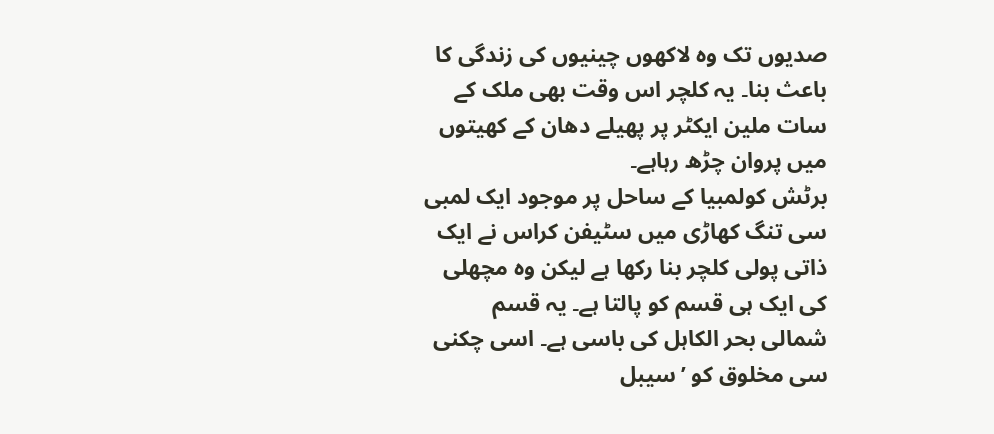صدیوں تک وہ لاکھوں چینیوں کی زندگی کا باعث بنا۔ یہ کلچر اس وقت بھی ملک کے سات ملین ایکٹر پر پھیلے دھان کے کھیتوں میں پروان چڑھ رہاہے۔
برٹش کولمبیا کے ساحل پر موجود ایک لمبی سی تنگ کھاڑی میں سٹیفن کراس نے ایک ذاتی پولی کلچر بنا رکھا ہے لیکن وہ مچھلی کی ایک ہی قسم کو پالتا ہے۔ یہ قسم شمالی بحر الکاہل کی باسی ہے۔ اسی چکنی سی مخلوق کو ’سیبل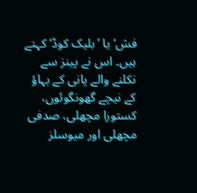فش‘ یا ’بلیک کوڈ‘ کہتے ہیں۔ اس نے پینز سے نکلنے والے پانی کے بہاؤ کے نیچے گھونگوئوں، کستورا مچھلی، صدفی مچھلی اور میوسلز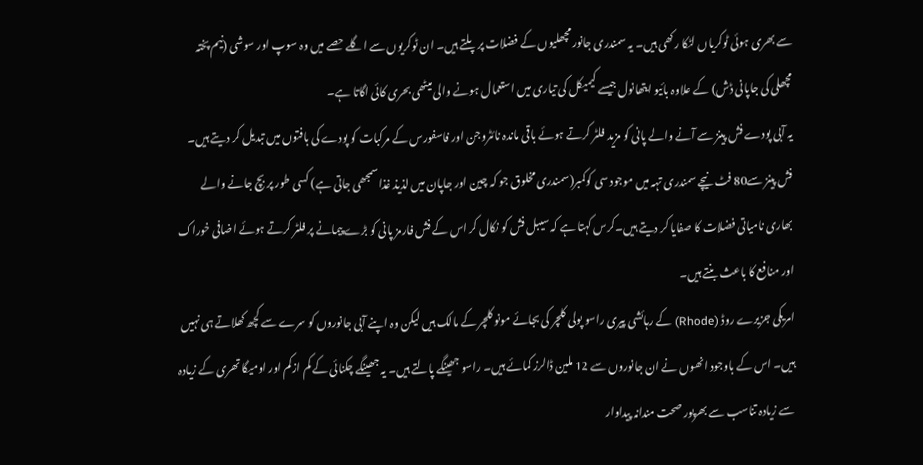سے بھری ہوئی ٹوکریاں لٹکا رکھی ہیں۔ یہ سمندری جانور مچھلیوں کے فضلات پر پلتے ہیں۔ ان ٹوکریوں سے اگلے حصے میں وہ سوپ اور سوشی (نیم پختہ مچھلی کی جاپانی ڈش) کے علاوہ بائیو ایتھانول جیسے کیمیکل کی تیاری میں استعمال ہونے والی میٹھی بحری کائی اگاتا ہے۔
یہ آبی پودے فش پینز سے آنے والے پانی کو مزید فلٹر کرتے ہوئے باقی ماندہ نائٹروجن اور فاسفورس کے مرکبات کو پودے کی بافتوں میں تبدیل کر دیتے ہیں۔ فش پینز سے80 فٹ نیچے سمندری تہہ میں موجود سی کوکمبر(سمندری مخلوق جو کہ چین اور جاپان میں لذیذ غذا سمجھی جاتی ہے) کسی طور پر بچ جانے والے بھاری نامیاتی فضلات کا صفایا کر دیتے ہیں۔کرس کہتا ہے کہ سیبل فش کو نکال کر اس کے فش فارمز پانی کو بڑے پیمانے پر فلٹر کرتے ہوئے اضافی خوراک اور منافع کا باعث بنتے ہیں۔
امریکی جزیرے روڈ (Rhode) کے رہائشی پیری راسو پولی کلچر کی بجائے مونو کلچر کے مالک ہیں لیکن وہ اپنے آبی جانوروں کو سرے سے کچھ کھلاتے ہی نہیں ہیں۔ اس کے باوجود انھوں نے ان جانوروں سے 12 ملین ڈالرز کمائے ہیں۔ راسو جھینگے پالتے ہیں۔ یہ جھینگے چکنائی کے کم ازکم اور اومیگا تھری کے زیادہ سے زیادہ تناسب سے بھرپور صحت مندانہ پیداوار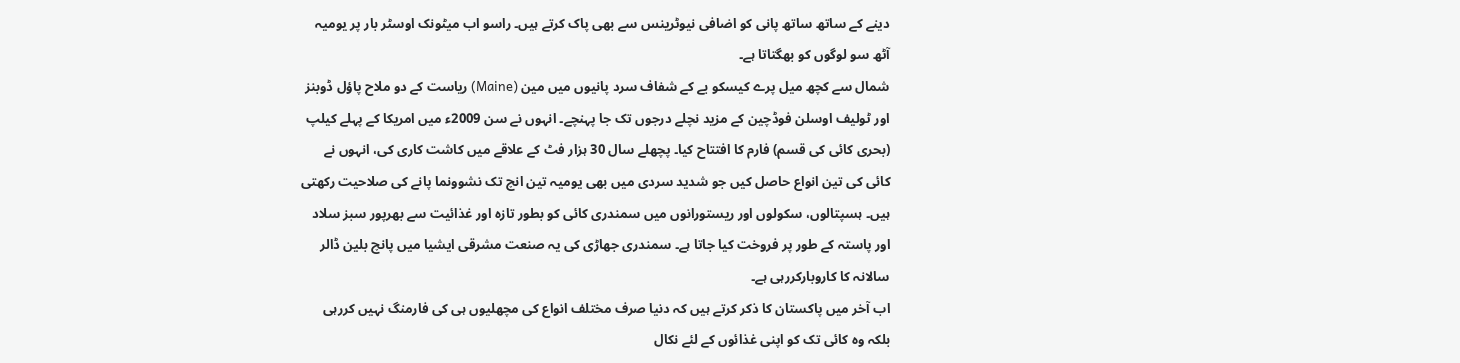دینے کے ساتھ ساتھ پانی کو اضافی نیوٹرینس سے بھی پاک کرتے ہیں۔ راسو اب میٹونک اوسٹر بار پر یومیہ آٹھ سو لوگوں کو بھگتاتا ہے۔
شمال سے کچھ میل پرے کیسکو بے کے شفاف سرد پانیوں میں مین (Maine) ریاست کے دو ملاح پاؤل ڈوبنز اور ٹولیف اوسلن فوڈچین کے مزید نچلے درجوں تک جا پہنچے۔ انہوں نے سن 2009ء میں امریکا کے پہلے کیلپ (بحری کائی کی قسم) فارم کا افتتاح کیا۔ پچھلے سال 30 ہزار فٹ کے علاقے میں کاشت کاری کی، انہوں نے کائی کی تین انواع حاصل کیں جو شدید سردی میں بھی یومیہ تین انچ تک نشوونما پانے کی صلاحیت رکھتی ہیں۔ ہسپتالوں، سکولوں اور ریستورانوں میں سمندری کائی کو بطور تازہ اور غذائیت سے بھرپور سبز سلاد اور پاستہ کے طور پر فروخت کیا جاتا ہے۔ سمندری جھاڑی کی یہ صنعت مشرقی ایشیا میں پانچ بلین ڈالر سالانہ کا کاروبارکررہی ہے۔
اب آخر میں پاکستان کا ذکر کرتے ہیں کہ دنیا صرف مختلف انواع کی مچھلیوں ہی کی فارمنگ نہیں کررہی بلکہ وہ کائی تک کو اپنی غذائوں کے لئے نکال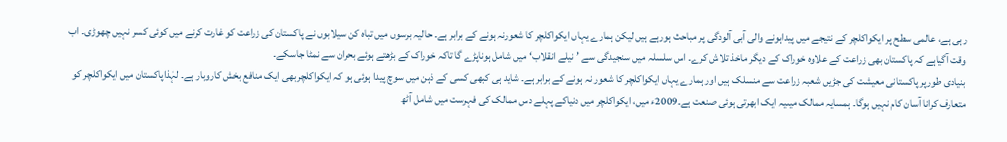رہی ہے، عالمی سطح پر ایکواکلچر کے نتیجے میں پیداہونے والی آبی آلودگی پر مباحث ہورہے ہیں لیکن ہمارے یہاں ایکواکلچر کا شعورنہ ہونے کے برابر ہے۔ حالیہ برسوں میں تباہ کن سیلابوں نے پاکستان کی زراعت کو غارت کرنے میں کوئی کسر نہیں چھوڑی۔ اب وقت آگیاہے کہ پاکستان بھی زراعت کے علاوہ خوراک کے دیگر ماخذ تلاش کرے۔ اس سلسلہ میں سنجیدگی سے ’نیلے انقلاب‘ میں شامل ہوناپڑے گا تاکہ خوراک کے بڑھتے ہوئے بحران سے نمٹا جاسکے۔
بنیادی طورپر پاکستانی معیشت کی جڑیں شعبہ زراعت سے منسلک ہیں اور ہمارے یہاں ایکواکلچر کا شعور نہ ہونے کے برابر ہے۔ شاید ہی کبھی کسی کے ذہن میں سوچ پیدا ہوئی ہو کہ ایکواکلچربھی ایک منافع بخش کاروبار ہے۔ لہٰذاپاکستان میں ایکواکلچر کو متعارف کرانا آسان کام نہیں ہوگا۔ ہمسایہ ممالک میںیہ ایک ابھرتی ہوئی صنعت ہے۔2009ء میں، ایکواکلچر میں دنیاکے پہلے دس ممالک کی فہرست میں شامل آٹھ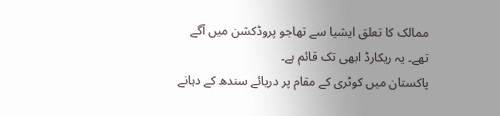ممالک کا تعلق ایشیا سے تھاجو پروڈکشن میں آگے تھے۔ یہ ریکارڈ ابھی تک قائم ہے۔
پاکستان میں کوٹری کے مقام پر دریائے سندھ کے دہانے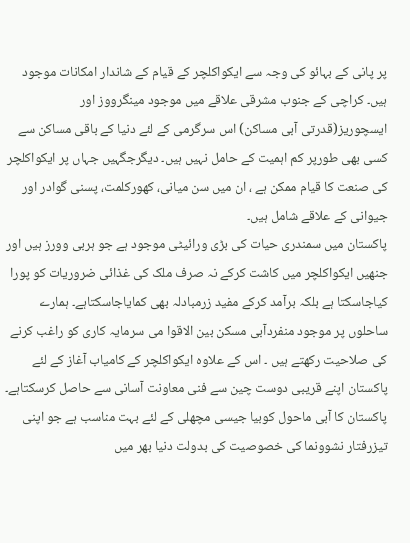پر پانی کے بہائو کی وجہ سے ایکواکلچر کے قیام کے شاندار امکانات موجود ہیں۔ کراچی کے جنوب مشرقی علاقے میں موجود مینگرووز اور ایسچوریز(قدرتی آبی مساکن) اس سرگرمی کے لئے دنیا کے باقی مساکن سے کسی بھی طورپر کم اہمیت کے حامل نہیں ہیں۔ دیگرجگہیں جہاں پر ایکواکلچر کی صنعت کا قیام ممکن ہے ، ان میں سن میانی، کھورکلمت، پسنی گوادر اور جیوانی کے علاقے شامل ہیں۔
پاکستان میں سمندری حیات کی بڑی ورائیٹی موجود ہے جو ہربی وورز ہیں اور جنھیں ایکواکلچر میں کاشت کرکے نہ صرف ملک کی غذائی ضروریات کو پورا کیاجاسکتا ہے بلکہ برآمد کرکے مفید زرمبادلہ بھی کمایاجاسکتاہے۔ ہمارے ساحلوں پر موجود منفردآبی مسکن بین الاقوا می سرمایہ کاری کو راغب کرنے کی صلاحیت رکھتے ہیں ۔ اس کے علاوہ ایکواکلچر کے کامیاب آغاز کے لئے پاکستان اپنے قریبی دوست چین سے فنی معاونت آسانی سے حاصل کرسکتاہے۔ پاکستان کا آبی ماحول کوبیا جیسی مچھلی کے لئے بہت مناسب ہے جو اپنی تیزرفتار نشوونما کی خصوصیت کی بدولت دنیا بھر میں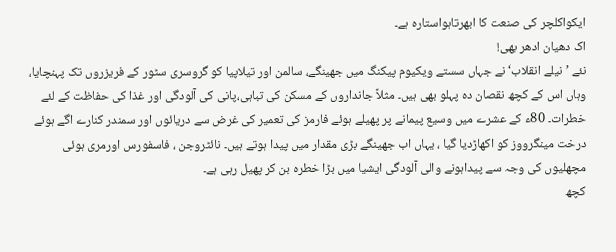ایکواکلچر کی صنعت کا ابھرتاہواستارہ ہے۔
اک دھیان ادھر بھی!
نئے ’نیلے انقلاب‘ نے جہاں سستے ویکیوم پیکنگ میں جھینگے، سالمن اور تیلاپیا کو گروسری سٹور کے فریزروں تک پہنچایا، وہاں اس کے کچھ نقصان دہ پہلو بھی ہیں۔ مثلاً جانداروں کے مسکن کی تباہی،پانی کی آلودگی اور غذا کی حفاظت کے لئے خطرات۔ 80ء کے عشرے میں وسیع پیمانے پر پھیلے ہوئے فارمز کی تعمیر کی غرض سے دریائوں اور سمندر کنارے اگے ہوئے درخت مینگرووز کو اکھاڑدیا گیا ، یہاں اب جھینگے بڑی مقدار میں پیدا ہوتے ہیں۔ نائٹروجن ، فاسفورس اورمری ہوئی مچھلیوں کی وجہ سے پیداہونے والی آلودگی ایشیا میں بڑا خطرہ بن کر پھیل رہی ہے۔
کچھ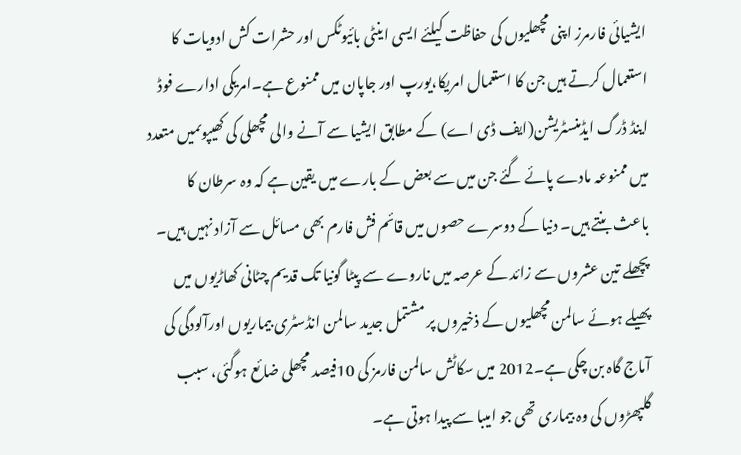ایشیائی فارمرز اپنی مچھلیوں کی حفاظت کیلئے ایسی اینٹی بائیوٹکس اور حشرات کش ادویات کا استعمال کرتے ہیں جن کا استعمال امریکا،یورپ اور جاپان میں ممنوع ہے۔امریکی ادارے فوڈ اینڈ ڈرگ ایڈمنسٹریشن(ایف ڈی اے) کے مطابق ایشیا سے آنے والی مچھلی کی کھیپوںمیں متعدد میں ممنوعہ مادے پائے گئے جن میں سے بعض کے بارے میں یقین ہے کہ وہ سرطان کا باعث بنتے ہیں۔ دنیا کے دوسرے حصوں میں قائم فش فارم بھی مسائل سے آزاد نہیں ہیں۔
پچھلے تین عشروں سے زائد کے عرصہ میں ناروے سے پیٹا گونیا تک قدیم چٹانی کھاڑیوں میں پھیلے ہوئے سالمن مچھلیوں کے ذخیروں پر مشتمل جدید سالمن انڈسٹری بیماریوں اورآلودگی کی آماج گاہ بن چکی ہے۔2012 میں سکاٹش سالمن فارمز کی 10فیصد مچھلی ضائع ہوگئی، سبب گلپھڑوں کی وہ بیماری تھی جو امیبا سے پیدا ہوتی ہے۔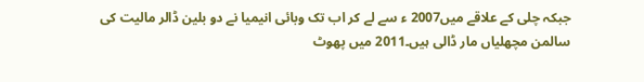جبکہ چلی کے علاقے میں2007 ء سے لے کر اب تک وبائی انیمیا نے دو بلین ڈالر مالیت کی سالمن مچھلیاں مار ڈالی ہیں۔2011 میں پھوٹ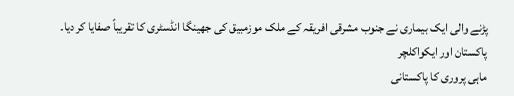پڑنے والی ایک بیماری نے جنوب مشرقی افریقہ کے ملک موزمبیق کی جھینگا انڈسٹری کا تقریباً صفایا کر دیا۔
پاکستان اور ایکواکلچر
ماہی پروری کا پاکستانی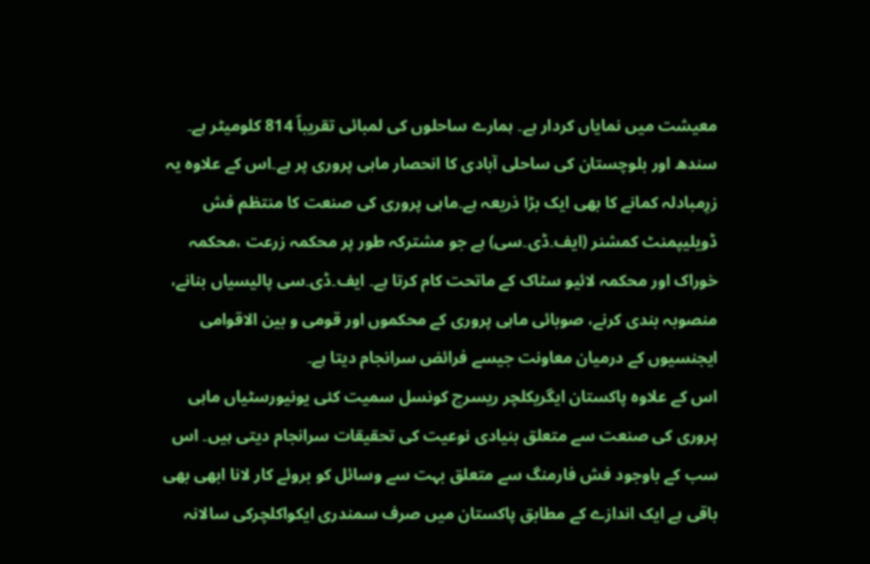معیشت میں نمایاں کردار ہے۔ ہمارے ساحلوں کی لمبائی تقریباّ 814 کلومیٹر ہے۔ سندھ اور بلوچستان کی ساحلی آبادی کا انحصار ماہی پروری پر ہے۔اس کے علاوہ یہ زرِمبادلہ کمانے کا بھی ایک بڑا ذریعہ ہے۔ماہی پروری کی صنعت کا منتظم فش ڈویلیپمنٹ کمشنر (ایف۔ڈی۔سی) ہے جو مشترکہ طور پر محکمہ زرعت ،محکمہ خوراک اور محکمہ لائیو سٹاک کے ماتحت کام کرتا ہے۔ ایف۔ڈی۔سی پالیسیاں بنانے، منصوبہ بندی کرنے، صوبائی ماہی پروری کے محکموں اور قومی و بین الاقوامی ایجنسیوں کے درمیان معاونت جیسے فرائض سرانجام دیتا ہے۔
اس کے علاوہ پاکستان ایگریکلچر ریسرچ کونسل سمیت کئی یونیورسٹیاں ماہی پروری کی صنعت سے متعلق بنیادی نوعیت کی تحقیقات سرانجام دیتی ہیں۔ اس سب کے باوجود فش فارمنگ سے متعلق بہت سے وسائل کو بروئے کار لانا ابھی بھی باقی ہے ایک اندازے کے مطابق پاکستان میں صرف سمندری ایکواکلچرکی سالانہ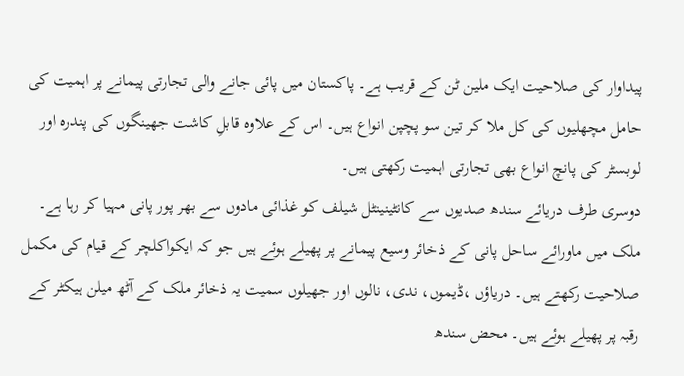پیداوار کی صلاحیت ایک ملین ٹن کے قریب ہے۔ پاکستان میں پائی جانے والی تجارتی پیمانے پر اہمیت کی حامل مچھلیوں کی کل ملا کر تین سو پچپن انواع ہیں۔ اس کے علاوہ قابلِ کاشت جھینگوں کی پندرہ اور لوبسٹر کی پانچ انواع بھی تجارتی اہمیت رکھتی ہیں۔
دوسری طرف دریائے سندھ صدیوں سے کانٹینینٹل شیلف کو غذائی مادوں سے بھر پور پانی مہیا کر رہا ہے۔ ملک میں ماورائے ساحل پانی کے ذخائر وسیع پیمانے پر پھیلے ہوئے ہیں جو کہ ایکواکلچر کے قیام کی مکمل صلاحیت رکھتے ہیں۔ دریاؤں ،ڈیموں، ندی، نالوں اور جھیلوں سمیت یہ ذخائر ملک کے آٹھ میلن ہیکٹر کے رقبہ پر پھیلے ہوئے ہیں۔ محض سندھ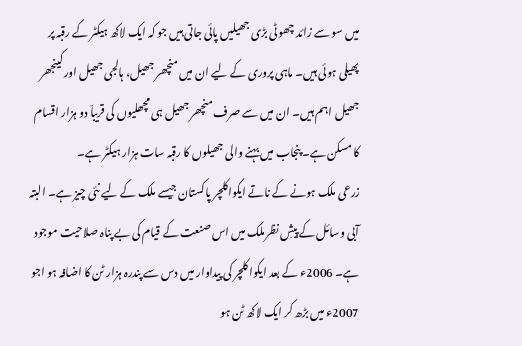میں سو سے زائد چھوٹی بڑی جھیلیں پائی جاتی ہیں جو کہ ایک لاکھ ہیکٹر کے رقبہ پر پھیلی ہوئی ہیں۔ ماہی پروری کے لیے ان میں منچھر جھیل، ہالجی جھیل اور کینجھر جھیل اہم ہیں۔ ان میں سے صرف منچھر جھیل ہی مچھلیوں کی قریباّ دو ہزار اقسام کا مسکن ہے۔ پنجاب میں بہنے والی جھیلوں کا رقبہ سات ہزار ہیکٹر ہے۔
زرعی ملک ہونے کے ناتے ایکواکلچر پاکستان جیسے ملک کے لیے نئی چیز ہے۔ البتہ آبی وسائل کے پیشِ نظرملک میں اس صنعت کے قیام کی بے پناہ صلاحیت موجود ہے۔ 2006ء کے بعد ایکواکلچر کی پیداوار میں دس سے پندرہ ہزار ٹن کا اضافہ ہو اجو 2007ء میں بڑھ کر ایک لاکھ ٹن ہو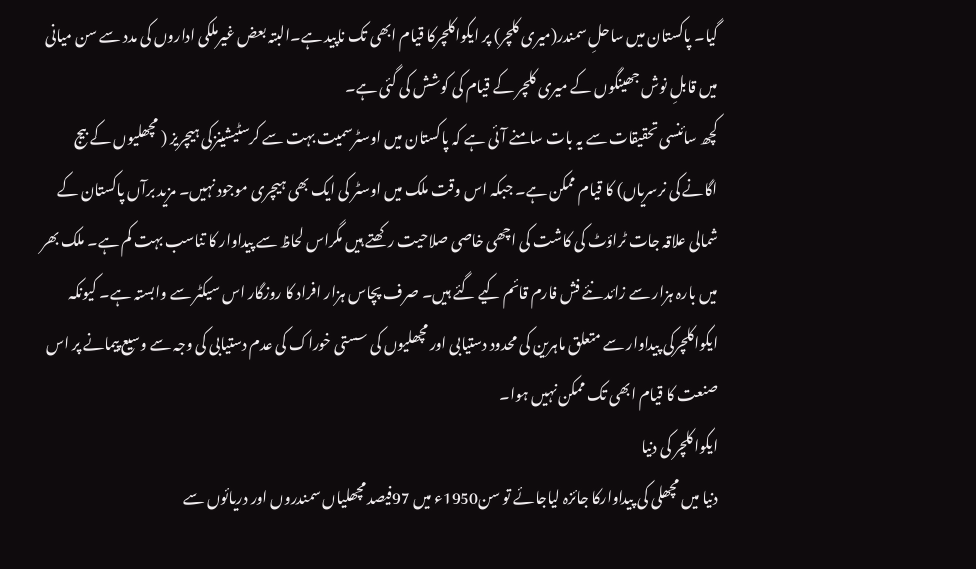گیا۔ پاکستان میں ساحلِ سمندر(میری کلچر) پر ایکواکلچرکا قیام ابھی تک ناپید ہے۔البتہ بعض غیرملکی اداروں کی مدد سے سن میانی میں قابلِ نوش جھینگوں کے میری کلچر کے قیام کی کوشش کی گئی ہے۔
کچھ سائنسی تحقیقات سے یہ بات سامنے آئی ہے کہ پاکستان میں اوسٹرسمیت بہت سے کرسٹیشینزکی ہیچریز ( مچھلیوں کے بیج اگانے کی نرسریاں) کا قیام ممکن ہے۔ جبکہ اس وقت ملک میں اوسٹر کی ایک بھی ہیچری موجود نہیں۔ مزید برآں پاکستان کے شمالی علاقہ جات ٹراؤٹ کی کاشت کی اچھی خاصی صلاحیت رکھتے ہیں مگراس لحاظ سے پیداوار کا تناسب بہت کم ہے۔ ملک بھر میں بارہ ہزار سے زائد نئے فش فارم قائم کیے گئے ہیں۔ صرف پچاس ہزار افراد کا روزگار اس سیکٹر سے وابستہ ہے۔ کیونکہ ایکواکلچرکی پیداوار سے متعلق ماہرین کی محدود دستیابی اور مچھلیوں کی سستی خوراک کی عدم دستیابی کی وجہ سے وسیع پیمانے پر اس صنعت کا قیام ابھی تک ممکن نہیں ہوا۔
ایکواکلچر کی دنیا
دنیا میں مچھلی کی پیداوارکا جائزہ لیاجائے تو سن1950ء میں 97فیصد مچھلیاں سمندروں اور دریائوں سے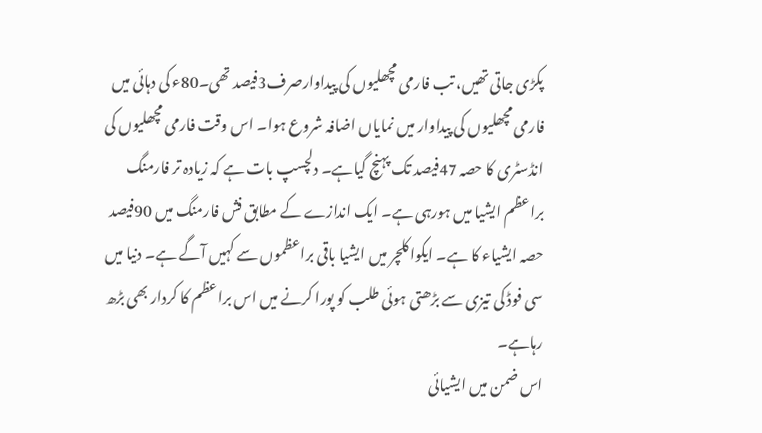پکڑی جاتی تھیں، تب فارمی مچھلیوں کی پیداوارصرف3فیصد تھی۔80ء کی دہائی میں فارمی مچھلیوں کی پیداوار میں نمایاں اضافہ شروع ہوا۔ اس وقت فارمی مچھلیوں کی انڈسٹری کا حصہ 47فیصد تک پہنچ گیاہے۔ دلچسپ بات ہے کہ زیادہ تر فارمنگ براعظم ایشیا میں ہورہی ہے۔ ایک اندازے کے مطابق فش فارمنگ میں 90فیصد حصہ ایشیاء کا ہے۔ ایکواکلچر میں ایشیا باقی براعظموں سے کہیں آگے ہے۔ دنیا میں سی فوڈ کی تیزی سے بڑھتی ہوئی طلب کو پورا کرنے میں اس براعظم کا کردار بھی بڑھ رہاہے۔
اس ضمن میں ایشیائی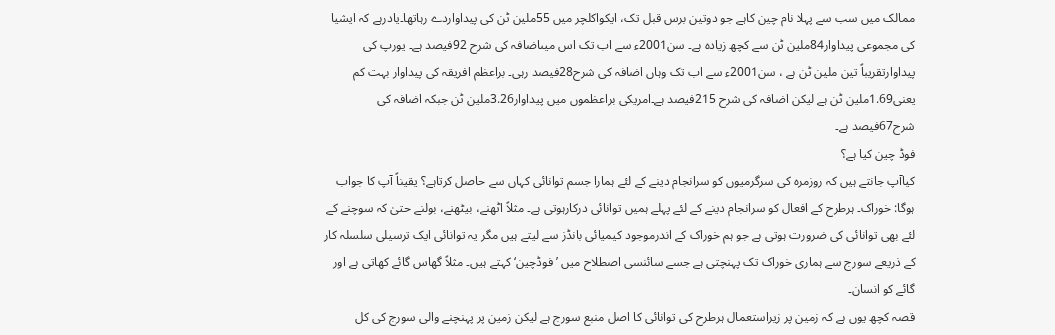ممالک میں سب سے پہلا نام چین کاہے جو دوتین برس قبل تک، ایکواکلچر میں 55ملین ٹن کی پیداواردے رہاتھا۔یادرہے کہ ایشیا کی مجموعی پیداوار84ملین ٹن سے کچھ زیادہ ہے۔ سن2001ء سے اب تک اس میںاضافہ کی شرح 92فیصد ہے۔ یورپ کی پیداوارتقریباً تین ملین ٹن ہے ، سن2001ء سے اب تک وہاں اضافہ کی شرح28فیصد رہی۔ براعظم افریقہ کی پیداوار بہت کم یعنی1.69ملین ٹن ہے لیکن اضافہ کی شرح 215فیصد ہے۔امریکی براعظموں میں پیداوار3.26ملین ٹن جبکہ اضافہ کی شرح67فیصد ہے۔
فوڈ چین کیا ہے؟
کیاآپ جانتے ہیں کہ روزمرہ کی سرگرمیوں کو سرانجام دینے کے لئے ہمارا جسم توانائی کہاں سے حاصل کرتاہے؟ یقیناً آپ کا جواب ہوگا: خوراک۔ ہرطرح کے افعال کو سرانجام دینے کے لئے پہلے ہمیں توانائی درکارہوتی ہے۔ مثلاً اٹھنے، بیٹھنے، بولنے حتیٰ کہ سوچنے کے لئے بھی توانائی کی ضرورت ہوتی ہے جو ہم خوراک کے اندرموجود کیمیائی بانڈز سے لیتے ہیں مگر یہ توانائی ایک ترسیلی سلسلہ کار کے ذریعے سورج سے ہماری خوراک تک پہنچتی ہے جسے سائنسی اصطلاح میں ’فوڈچین‘ کہتے ہیں۔ مثلاً گھاس گائے کھاتی ہے اور گائے کو انسان۔
قصہ کچھ یوں ہے کہ زمین پر زیراستعمال ہرطرح کی توانائی کا اصل منبع سورج ہے لیکن زمین پر پہنچنے والی سورج کی کل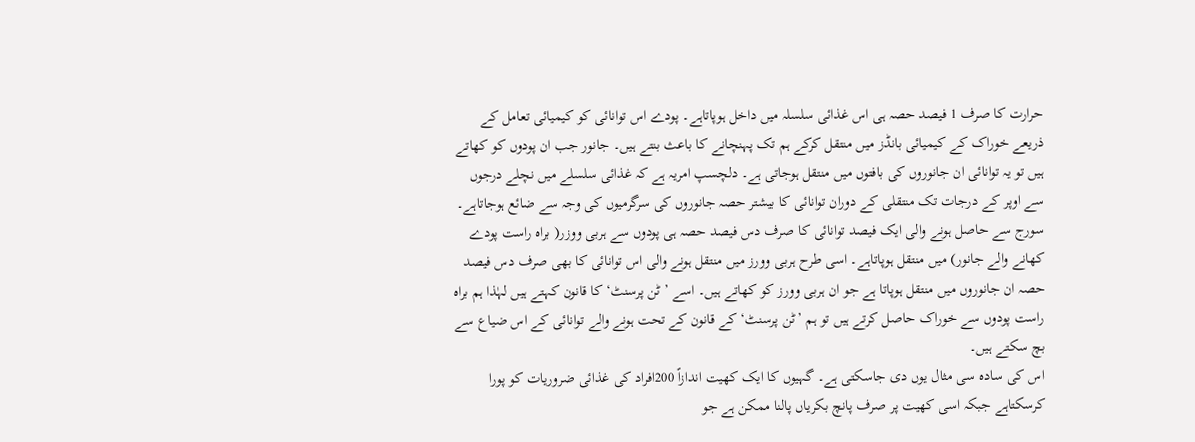حرارت کا صرف 1 فیصد حصہ ہی اس غذائی سلسلہ میں داخل ہوپاتاہے۔ پودے اس توانائی کو کیمیائی تعامل کے ذریعے خوراک کے کیمیائی بانڈز میں منتقل کرکے ہم تک پہنچانے کا باعث بنتے ہیں۔ جانور جب ان پودوں کو کھاتے ہیں تو یہ توانائی ان جانوروں کی بافتوں میں منتقل ہوجاتی ہے۔ دلچسپ امریہ ہے کہ غذائی سلسلے میں نچلے درجوں سے اوپر کے درجات تک منتقلی کے دوران توانائی کا بیشتر حصہ جانوروں کی سرگرمیوں کی وجہ سے ضائع ہوجاتاہے۔
سورج سے حاصل ہونے والی ایک فیصد توانائی کا صرف دس فیصد حصہ ہی پودوں سے ہربی ووزر( براہ راست پودے کھانے والے جانور) میں منتقل ہوپاتاہے۔ اسی طرح ہربی وورز میں منتقل ہونے والی اس توانائی کا بھی صرف دس فیصد حصہ ان جانوروں میں منتقل ہوپاتا ہے جو ان ہربی وورز کو کھاتے ہیں۔ اسے ’ ٹن پرسنٹ‘ کا قانون کہتے ہیں لہٰذا ہم براہ راست پودوں سے خوراک حاصل کرتے ہیں تو ہم ’ٹن پرسنٹ‘ کے قانون کے تحت ہونے والے توانائی کے اس ضیاع سے بچ سکتے ہیں۔
اس کی سادہ سی مثال یوں دی جاسکتی ہے۔ گہیوں کا ایک کھیت اندازاً 200افراد کی غذائی ضروریات کو پورا کرسکتاہے جبکہ اسی کھیت پر صرف پانچ بکریاں پالنا ممکن ہے جو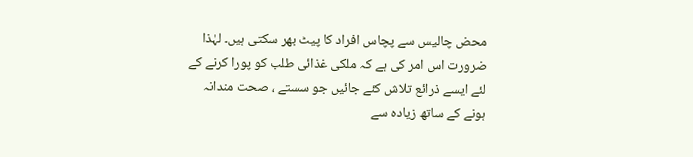محض چالیس سے پچاس افراد کا پیٹ بھر سکتی ہیں۔ لہٰذا ضرورت اس امر کی ہے کہ ملکی غذائی طلب کو پورا کرنے کے لئے ایسے ذرائع تلاش کئے جائیں جو سستے ، صحت مندانہ ہونے کے ساتھ زیادہ سے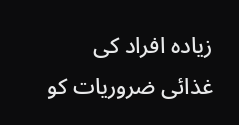زیادہ افراد کی غذائی ضروریات کو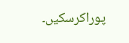پوراکرسکیں۔